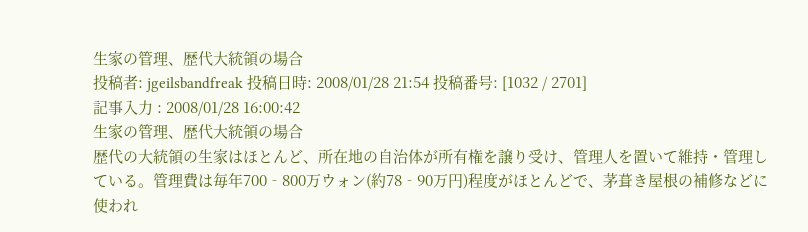生家の管理、歴代大統領の場合
投稿者: jgeilsbandfreak 投稿日時: 2008/01/28 21:54 投稿番号: [1032 / 2701]
記事入力 : 2008/01/28 16:00:42
生家の管理、歴代大統領の場合
歴代の大統領の生家はほとんど、所在地の自治体が所有権を譲り受け、管理人を置いて維持・管理している。管理費は毎年700‐800万ウォン(約78‐90万円)程度がほとんどで、茅葺き屋根の補修などに使われ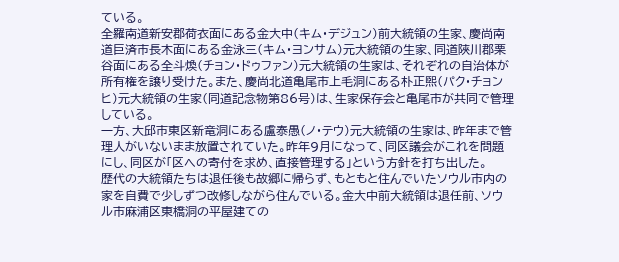ている。
全羅南道新安郡荷衣面にある金大中(キム・デジュン)前大統領の生家、慶尚南道巨済市長木面にある金泳三(キム・ヨンサム)元大統領の生家、同道陜川郡栗谷面にある全斗煥(チョン・ドゥファン)元大統領の生家は、それぞれの自治体が所有権を譲り受けた。また、慶尚北道亀尾市上毛洞にある朴正煕(パク・チョンヒ)元大統領の生家(同道記念物第86号)は、生家保存会と亀尾市が共同で管理している。
一方、大邱市東区新竜洞にある盧泰愚(ノ・テウ)元大統領の生家は、昨年まで管理人がいないまま放置されていた。昨年9月になって、同区議会がこれを問題にし、同区が「区への寄付を求め、直接管理する」という方針を打ち出した。
歴代の大統領たちは退任後も故郷に帰らず、もともと住んでいたソウル市内の家を自費で少しずつ改修しながら住んでいる。金大中前大統領は退任前、ソウル市麻浦区東橋洞の平屋建ての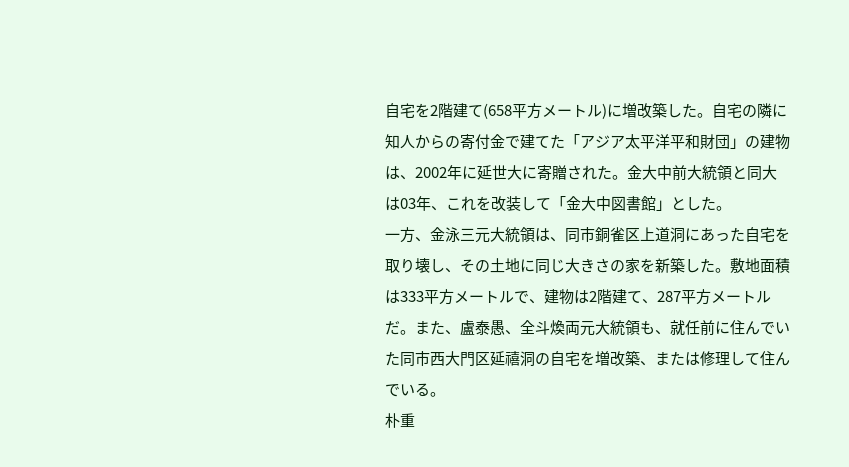自宅を2階建て(658平方メートル)に増改築した。自宅の隣に知人からの寄付金で建てた「アジア太平洋平和財団」の建物は、2002年に延世大に寄贈された。金大中前大統領と同大は03年、これを改装して「金大中図書館」とした。
一方、金泳三元大統領は、同市銅雀区上道洞にあった自宅を取り壊し、その土地に同じ大きさの家を新築した。敷地面積は333平方メートルで、建物は2階建て、287平方メートルだ。また、盧泰愚、全斗煥両元大統領も、就任前に住んでいた同市西大門区延禧洞の自宅を増改築、または修理して住んでいる。
朴重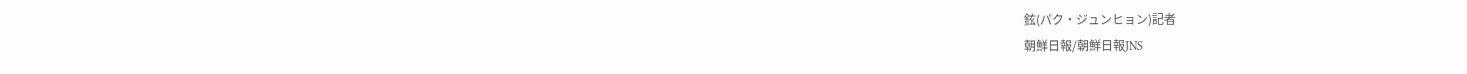鉉(パク・ジュンヒョン)記者
朝鮮日報/朝鮮日報JNS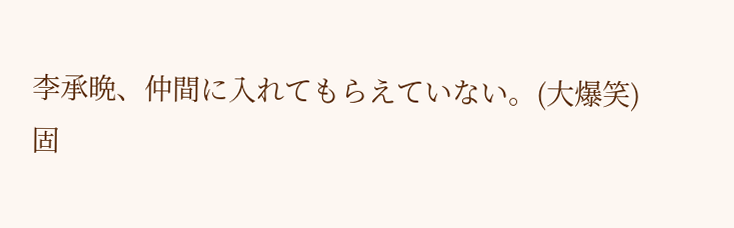李承晩、仲間に入れてもらえていない。(大爆笑)
固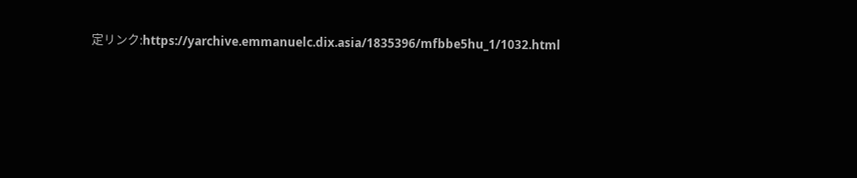定リンク:https://yarchive.emmanuelc.dix.asia/1835396/mfbbe5hu_1/1032.html